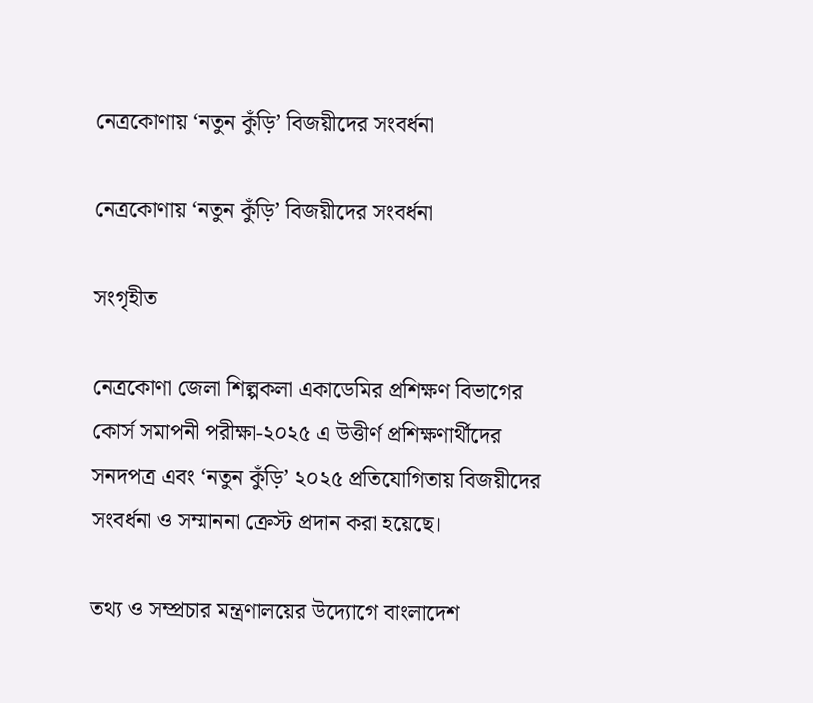নেত্রকোণায় ‘নতুন কুঁড়ি’ বিজয়ীদের সংবর্ধনা

নেত্রকোণায় ‘নতুন কুঁড়ি’ বিজয়ীদের সংবর্ধনা

সংগৃহীত

নেত্রকোণা জেলা শিল্পকলা একাডেমির প্রশিক্ষণ বিভাগের কোর্স সমাপনী পরীক্ষা-২০২৫ এ উত্তীর্ণ প্রশিক্ষণার্থীদের সনদপত্র এবং ‘নতুন কুঁড়ি’ ২০২৫ প্রতিযোগিতায় বিজয়ীদের সংবর্ধনা ও সম্মাননা ক্রেস্ট প্রদান করা হয়েছে।

তথ্য ও সম্প্রচার মন্ত্রণালয়ের উদ্যোগে বাংলাদেশ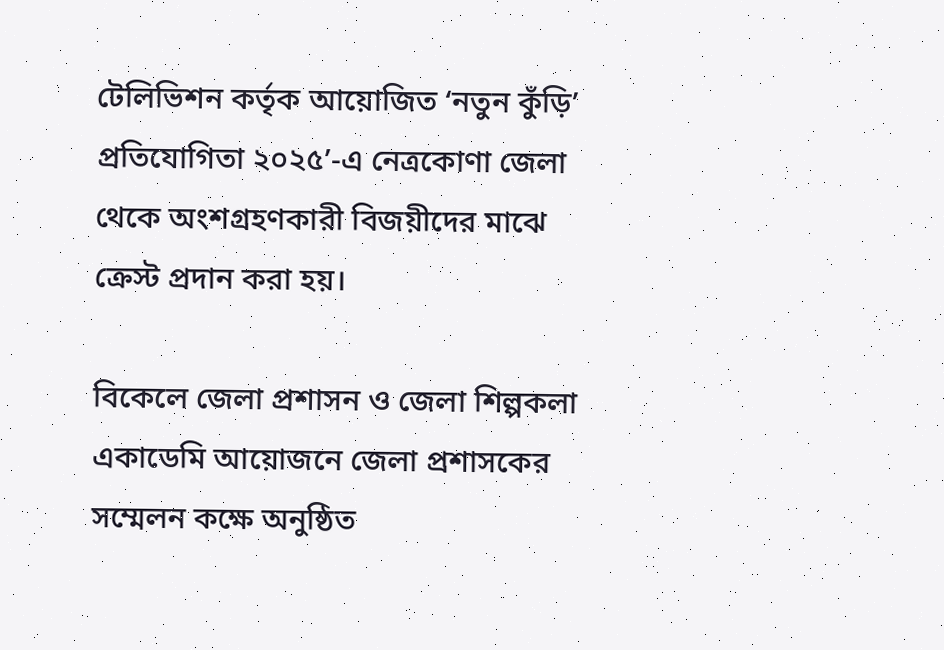টেলিভিশন কর্তৃক আয়োজিত ‘নতুন কুঁড়ি’ প্রতিযোগিতা ২০২৫’-এ নেত্রকোণা জেলা থেকে অংশগ্রহণকারী বিজয়ীদের মাঝে ক্রেস্ট প্রদান করা হয়।

বিকেলে জেলা প্রশাসন ও জেলা শিল্পকলা একাডেমি আয়োজনে জেলা প্রশাসকের সম্মেলন কক্ষে অনুষ্ঠিত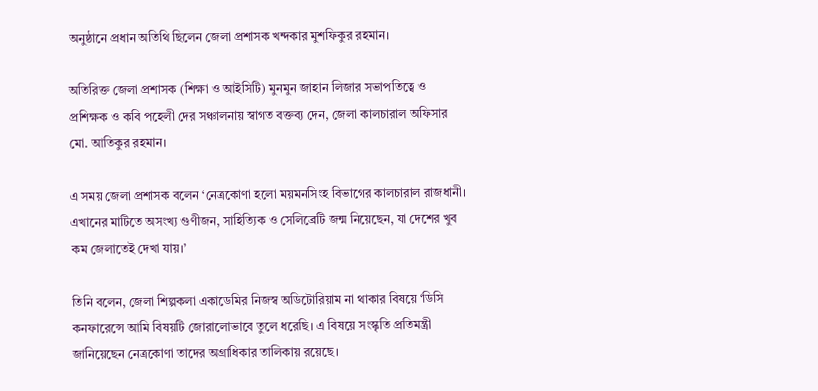অনুষ্ঠানে প্রধান অতিথি ছিলেন জেলা প্রশাসক খন্দকার মুশফিকুর রহমান।

অতিরিক্ত জেলা প্রশাসক (শিক্ষা ও আইসিটি) মুনমুন জাহান লিজার সভাপতিত্বে ও প্রশিক্ষক ও কবি পহেলী দের সঞ্চালনায় স্বাগত বক্তব্য দেন, জেলা কালচারাল অফিসার মো. আতিকুর রহমান।

এ সময় জেলা প্রশাসক বলেন ‘নেত্রকোণা হলো ময়মনসিংহ বিভাগের কালচারাল রাজধানী। এখানের মাটিতে অসংখ্য গুণীজন, সাহিত্যিক ও সেলিব্রেটি জন্ম নিয়েছেন, যা দেশের খুব কম জেলাতেই দেখা যায়।’

তিনি বলেন, জেলা শিল্পকলা একাডেমির নিজস্ব অডিটোরিয়াম না থাকার বিষয়ে ‘ডিসি কনফারেন্সে আমি বিষয়টি জোরালোভাবে তুলে ধরেছি। এ বিষয়ে সংস্কৃতি প্রতিমন্ত্রী জানিয়েছেন নেত্রকোণা তাদের অগ্রাধিকার তালিকায় রয়েছে।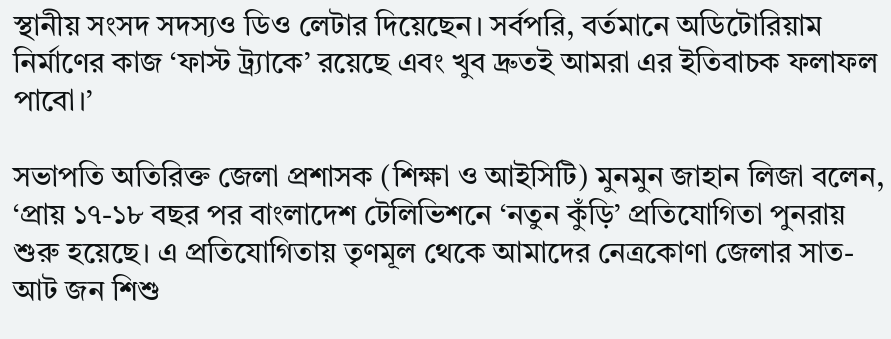স্থানীয় সংসদ সদস্যও ডিও লেটার দিয়েছেন। সর্বপরি, বর্তমানে অডিটোরিয়াম নির্মাণের কাজ ‘ফাস্ট ট্র্যাকে’ রয়েছে এবং খুব দ্রুতই আমরা এর ইতিবাচক ফলাফল পাবো।’

সভাপতি অতিরিক্ত জেলা প্রশাসক (শিক্ষা ও আইসিটি) মুনমুন জাহান লিজা বলেন, ‘প্রায় ১৭-১৮ বছর পর বাংলাদেশ টেলিভিশনে ‘নতুন কুঁড়ি’ প্রতিযোগিতা পুনরায় শুরু হয়েছে। এ প্রতিযোগিতায় তৃণমূল থেকে আমাদের নেত্রকোণা জেলার সাত-আট জন শিশু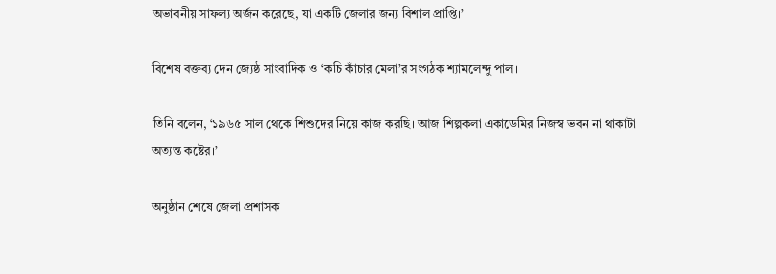অভাবনীয় সাফল্য অর্জন করেছে, যা একটি জেলার জন্য বিশাল প্রাপ্তি।’

বিশেষ বক্তব্য দেন জ্যেষ্ঠ সাংবাদিক ও ‘কচি কাঁচার মেলা’র সংগঠক শ্যামলেন্দু পাল।

তিনি বলেন, ‘১৯৬৫ সাল থেকে শিশুদের নিয়ে কাজ করছি। আজ শিল্পকলা একাডেমির নিজস্ব ভবন না থাকাটা অত্যন্ত কষ্টের।’

অনুষ্ঠান শেষে জেলা প্রশাসক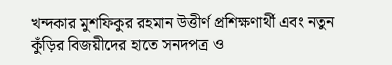খন্দকার মুশফিকুর রহমান উত্তীর্ণ প্রশিক্ষণার্থী এবং নতুন কুঁড়ির বিজয়ীদের হাতে সনদপত্র ও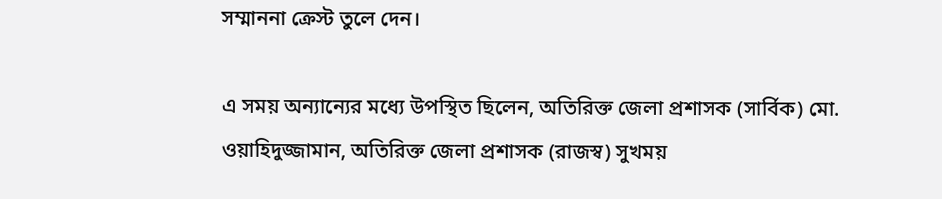সম্মাননা ক্রেস্ট তুলে দেন।

এ সময় অন্যান্যের মধ্যে উপস্থিত ছিলেন, অতিরিক্ত জেলা প্রশাসক (সার্বিক) মো. ওয়াহিদুজ্জামান, অতিরিক্ত জেলা প্রশাসক (রাজস্ব) সুখময়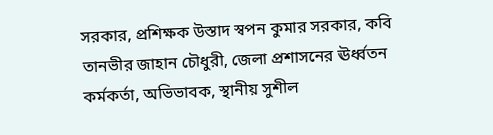সরকার, প্রশিক্ষক উস্তাদ স্বপন কুমার সরকার, কবি তানভীর জাহান চৌধুরী, জেলা প্রশাসনের ঊর্ধ্বতন কর্মকর্তা, অভিভাবক, স্থানীয় সুশীল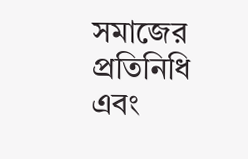সমাজের প্রতিনিধি এবং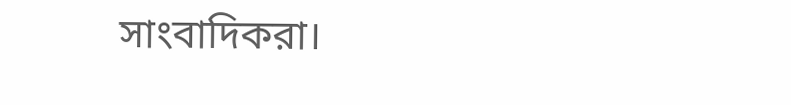সাংবাদিকরা।